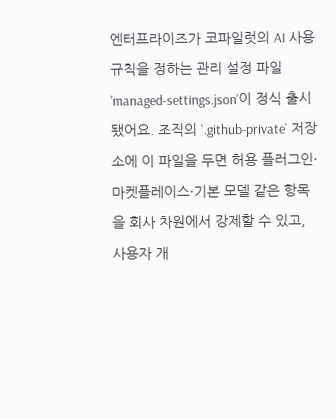엔터프라이즈가 코파일럿의 AI 사용 규칙을 정하는 관리 설정 파일 'managed-settings.json'이 정식 출시됐어요. 조직의 `.github-private` 저장소에 이 파일을 두면 허용 플러그인·마켓플레이스·기본 모델 같은 항목을 회사 차원에서 강제할 수 있고, 사용자 개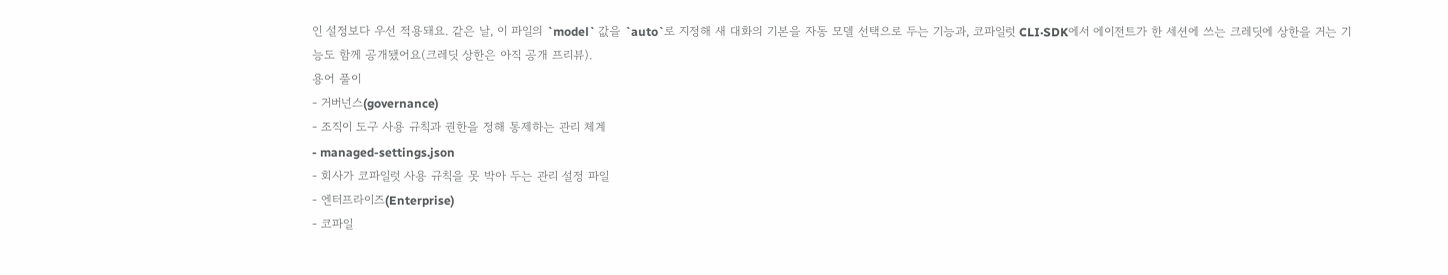인 설정보다 우선 적용돼요. 같은 날, 이 파일의 `model` 값을 `auto`로 지정해 새 대화의 기본을 자동 모델 선택으로 두는 기능과, 코파일럿 CLI·SDK에서 에이전트가 한 세션에 쓰는 크레딧에 상한을 거는 기능도 함께 공개됐어요(크레딧 상한은 아직 공개 프리뷰).
용어 풀이
- 거버넌스(governance)
- 조직이 도구 사용 규칙과 권한을 정해 통제하는 관리 체계
- managed-settings.json
- 회사가 코파일럿 사용 규칙을 못 박아 두는 관리 설정 파일
- 엔터프라이즈(Enterprise)
- 코파일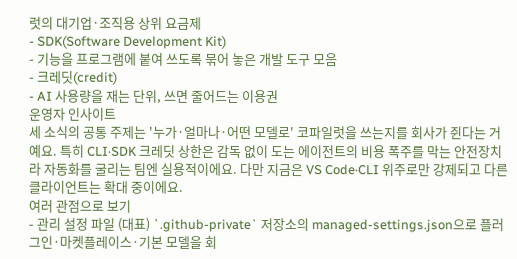럿의 대기업·조직용 상위 요금제
- SDK(Software Development Kit)
- 기능을 프로그램에 붙여 쓰도록 묶어 놓은 개발 도구 모음
- 크레딧(credit)
- AI 사용량을 재는 단위, 쓰면 줄어드는 이용권
운영자 인사이트
세 소식의 공통 주제는 '누가·얼마나·어떤 모델로' 코파일럿을 쓰는지를 회사가 쥔다는 거예요. 특히 CLI·SDK 크레딧 상한은 감독 없이 도는 에이전트의 비용 폭주를 막는 안전장치라 자동화를 굴리는 팀엔 실용적이에요. 다만 지금은 VS Code·CLI 위주로만 강제되고 다른 클라이언트는 확대 중이에요.
여러 관점으로 보기
- 관리 설정 파일 (대표) `.github-private` 저장소의 managed-settings.json으로 플러그인·마켓플레이스·기본 모델을 회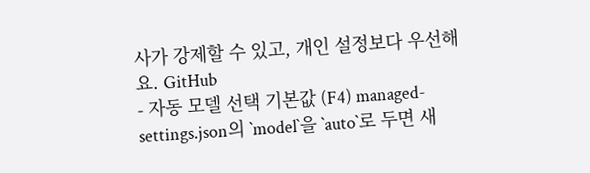사가 강제할 수 있고, 개인 설정보다 우선해요. GitHub
- 자동 모델 선택 기본값 (F4) managed-settings.json의 `model`을 `auto`로 두면 새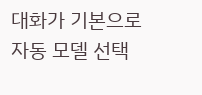대화가 기본으로 자동 모델 선택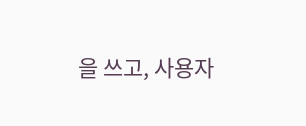을 쓰고, 사용자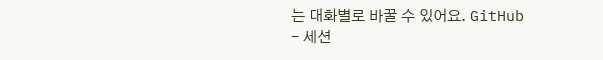는 대화별로 바꿀 수 있어요. GitHub
- 세션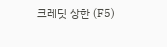크레딧 상한 (F5)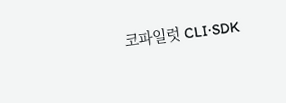코파일럿 CLI·SDK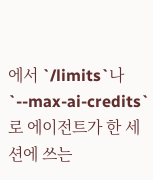에서 `/limits`나 `--max-ai-credits`로 에이전트가 한 세션에 쓰는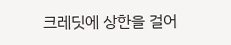크레딧에 상한을 걸어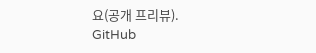요(공개 프리뷰). GitHub